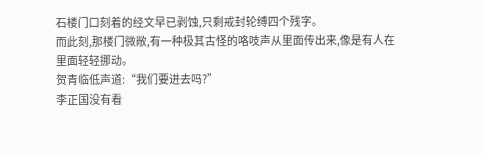石楼门口刻着的经文早已剥蚀,只剩戒封轮缚四个残字。
而此刻,那楼门微敞,有一种极其古怪的咯吱声从里面传出来,像是有人在里面轻轻挪动。
贺青临低声道:“我们要进去吗?”
李正国没有看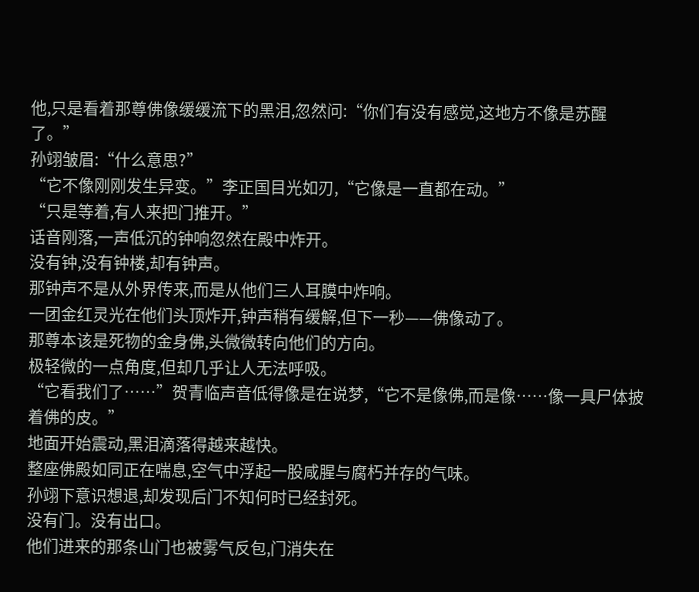他,只是看着那尊佛像缓缓流下的黑泪,忽然问:“你们有没有感觉,这地方不像是苏醒了。”
孙翊皱眉:“什么意思?”
“它不像刚刚发生异变。”李正国目光如刃,“它像是一直都在动。”
“只是等着,有人来把门推开。”
话音刚落,一声低沉的钟响忽然在殿中炸开。
没有钟,没有钟楼,却有钟声。
那钟声不是从外界传来,而是从他们三人耳膜中炸响。
一团金红灵光在他们头顶炸开,钟声稍有缓解,但下一秒——佛像动了。
那尊本该是死物的金身佛,头微微转向他们的方向。
极轻微的一点角度,但却几乎让人无法呼吸。
“它看我们了……”贺青临声音低得像是在说梦,“它不是像佛,而是像……像一具尸体披着佛的皮。”
地面开始震动,黑泪滴落得越来越快。
整座佛殿如同正在喘息,空气中浮起一股咸腥与腐朽并存的气味。
孙翊下意识想退,却发现后门不知何时已经封死。
没有门。没有出口。
他们进来的那条山门也被雾气反包,门消失在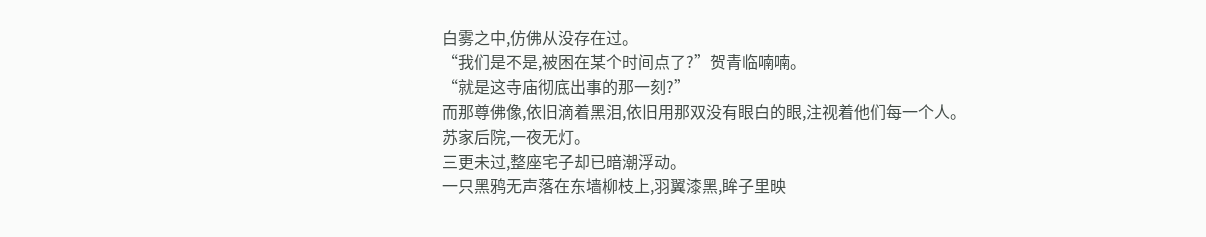白雾之中,仿佛从没存在过。
“我们是不是,被困在某个时间点了?”贺青临喃喃。
“就是这寺庙彻底出事的那一刻?”
而那尊佛像,依旧滴着黑泪,依旧用那双没有眼白的眼,注视着他们每一个人。
苏家后院,一夜无灯。
三更未过,整座宅子却已暗潮浮动。
一只黑鸦无声落在东墙柳枝上,羽翼漆黑,眸子里映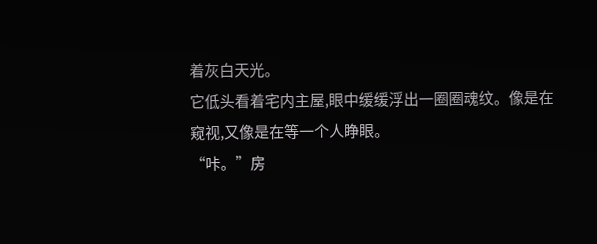着灰白天光。
它低头看着宅内主屋,眼中缓缓浮出一圈圈魂纹。像是在窥视,又像是在等一个人睁眼。
“咔。”房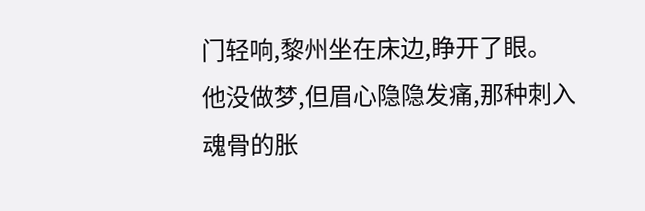门轻响,黎州坐在床边,睁开了眼。
他没做梦,但眉心隐隐发痛,那种刺入魂骨的胀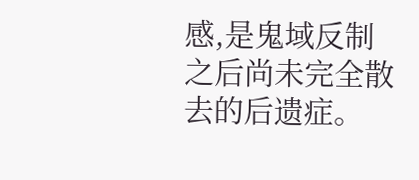感,是鬼域反制之后尚未完全散去的后遗症。